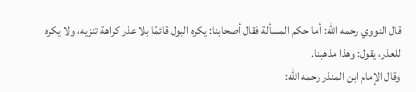قال النووي رحمه الله: أما حكم المسألة فقال أصحابنا: يكره البول قائمًا بلا عذر كراهة تنزيه، ولا يكره للعذر، يقول: وهذا مذهبنا.
وقال الإمام ابن المنذر رحمه الله: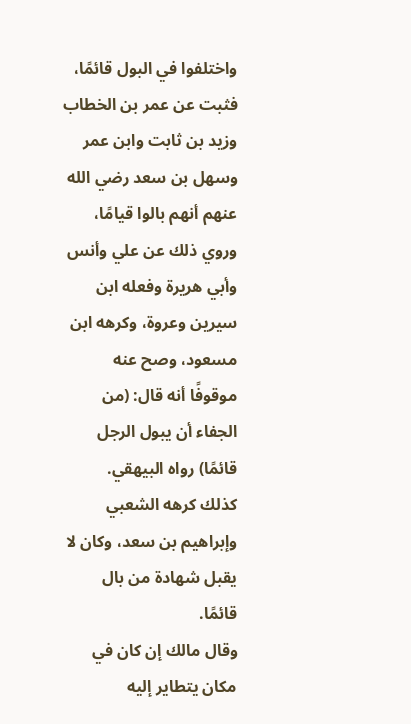واختلفوا في البول قائمًا، فثبت عن عمر بن الخطاب وزيد بن ثابت وابن عمر وسهل بن سعد رضي الله عنهم أنهم بالوا قيامًا، وروي ذلك عن علي وأنس وأبي هريرة وفعله ابن سيرين وعروة، وكرهه ابن مسعود، وصح عنه موقوفًا أنه قال: (من الجفاء أن يبول الرجل قائمًا) رواه البيهقي.
كذلك كرهه الشعبي وإبراهيم بن سعد، وكان لا يقبل شهادة من بال قائمًا.
وقال مالك إن كان في مكان يتطاير إليه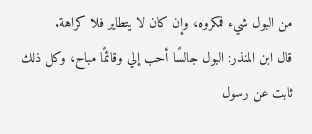من البول شيء فمكروه، وإن كان لا يتطاير فلا كراهة.
قال ابن المنذر: البول جالسًا أحب إلي وقائمًا مباح، وكل ذلك ثابت عن رسول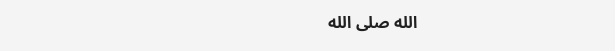الله صلى الله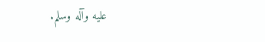عليه وآله وسلم.